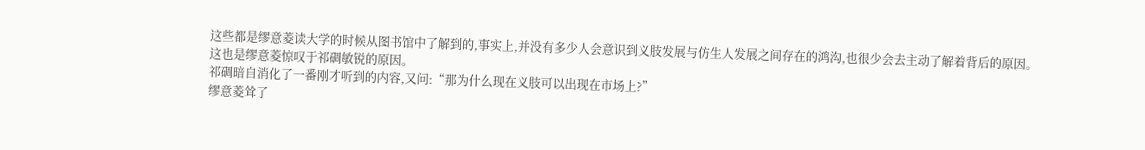这些都是缪意菱读大学的时候从图书馆中了解到的,事实上,并没有多少人会意识到义肢发展与仿生人发展之间存在的鸿沟,也很少会去主动了解着背后的原因。
这也是缪意菱惊叹于祁碉敏锐的原因。
祁碉暗自消化了一番刚才听到的内容,又问:“那为什么现在义肢可以出现在市场上?”
缪意菱耸了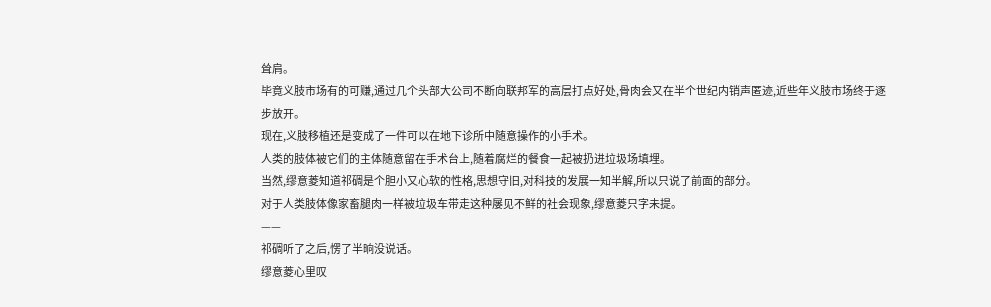耸肩。
毕竟义肢市场有的可赚,通过几个头部大公司不断向联邦军的高层打点好处,骨肉会又在半个世纪内销声匿迹,近些年义肢市场终于逐步放开。
现在,义肢移植还是变成了一件可以在地下诊所中随意操作的小手术。
人类的肢体被它们的主体随意留在手术台上,随着腐烂的餐食一起被扔进垃圾场填埋。
当然,缪意菱知道祁碉是个胆小又心软的性格,思想守旧,对科技的发展一知半解,所以只说了前面的部分。
对于人类肢体像家畜腿肉一样被垃圾车带走这种屡见不鲜的社会现象,缪意菱只字未提。
——
祁碉听了之后,愣了半晌没说话。
缪意菱心里叹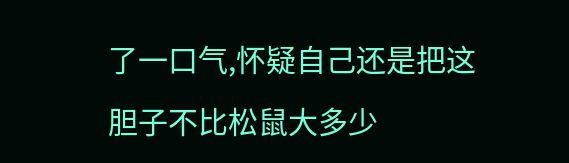了一口气,怀疑自己还是把这胆子不比松鼠大多少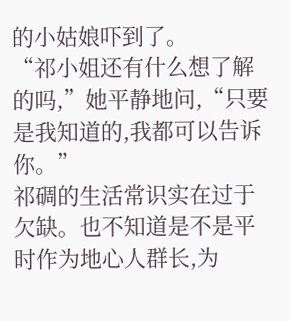的小姑娘吓到了。
“祁小姐还有什么想了解的吗,”她平静地问,“只要是我知道的,我都可以告诉你。”
祁碉的生活常识实在过于欠缺。也不知道是不是平时作为地心人群长,为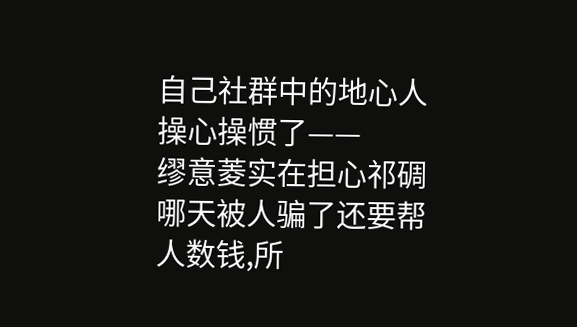自己社群中的地心人操心操惯了——
缪意菱实在担心祁碉哪天被人骗了还要帮人数钱,所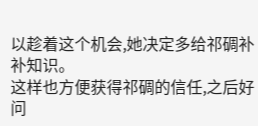以趁着这个机会,她决定多给祁碉补补知识。
这样也方便获得祁碉的信任,之后好问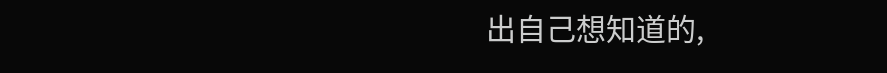出自己想知道的,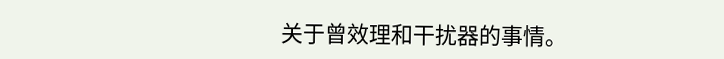关于曾效理和干扰器的事情。